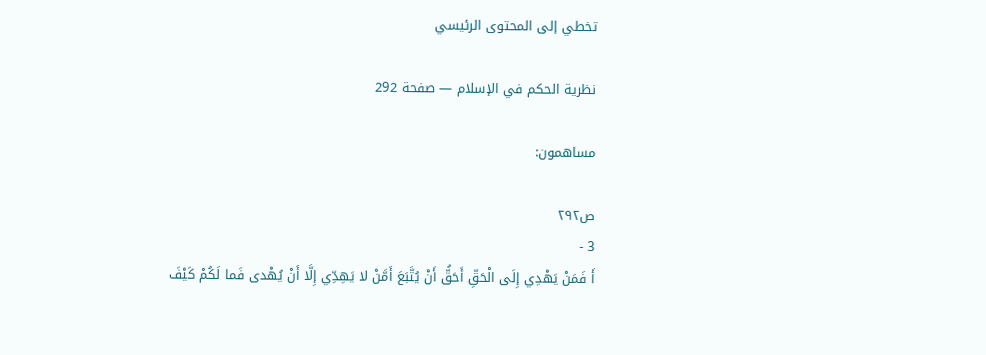تخطي إلى المحتوى الرئيسي

نظرية الحكم في الإسلام — صفحة 292

مساهمون:

ص٢٩٢
3 -
أَ فَمَنْ يَهْدِي إِلَى الْحَقِّ أَحَقُّ أَنْ يُتَّبَعَ أَمَّنْ لا يَهِدِّي إِلَّا أَنْ يُهْدى فَما لَكُمْ كَيْفَ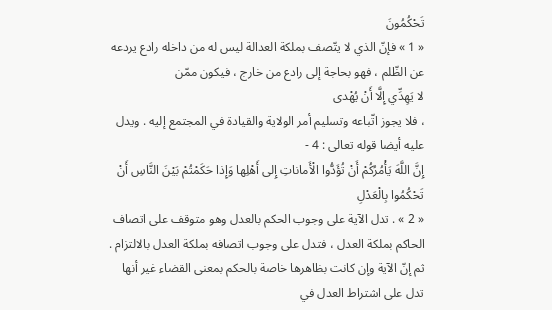تَحْكُمُونَ
« 1 » فإنّ الذي لا يتّصف بملكة العدالة ليس له من داخله رادع يردعه عن الظّلم ، فهو بحاجة إلى رادع من خارج ، فيكون ممّن
لا يَهِدِّي إِلَّا أَنْ يُهْدى
، فلا يجوز اتّباعه وتسليم أمر الولاية والقيادة في المجتمع إليه . ويدل عليه أيضا قوله تعالى : 4 -
إِنَّ اللَّهَ يَأْمُرُكُمْ أَنْ تُؤَدُّوا الْأَماناتِ إِلى أَهْلِها وَإِذا حَكَمْتُمْ بَيْنَ النَّاسِ أَنْ تَحْكُمُوا بِالْعَدْلِ
« 2 » . تدل الآية على وجوب الحكم بالعدل وهو متوقف على اتصاف الحاكم بملكة العدل ، فتدل على وجوب اتصافه بملكة العدل بالالتزام . ثم إنّ الآية وإن كانت بظاهرها خاصة بالحكم بمعنى القضاء غير أنها تدل على اشتراط العدل في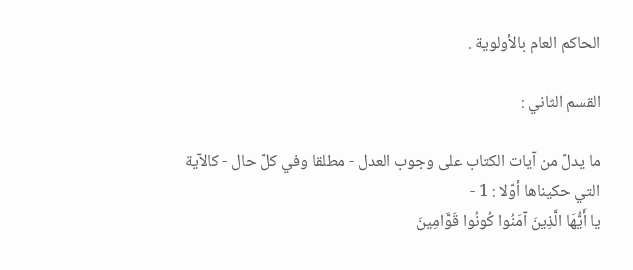الحاكم العام بالأولوية .

القسم الثاني :

ما يدلّ من آيات الكتاب على وجوب العدل - مطلقا وفي كلّ حال - كالآية التي حكيناها أوّلا : 1 -
يا أَيُّهَا الَّذِينَ آمَنُوا كُونُوا قَوَّامِينَ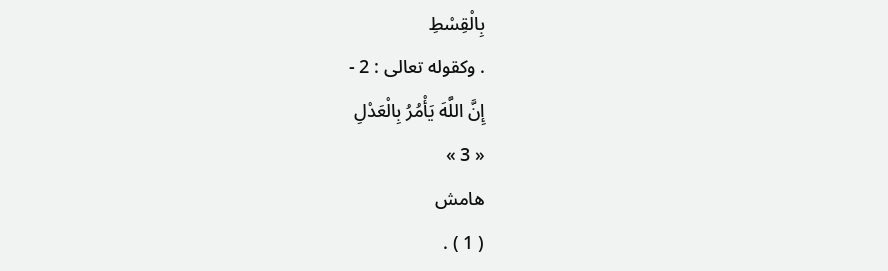بِالْقِسْطِ
. وكقوله تعالى : 2 -
إِنَّ اللَّهَ يَأْمُرُ بِالْعَدْلِ
« 3 »
هامش
( 1 ) .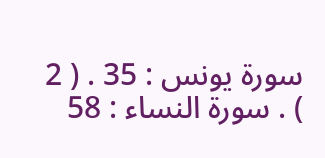سورة يونس : 35 . ( 2 ) . سورة النساء : 58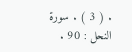. ( 3 ) . سورة النحل : 90 .